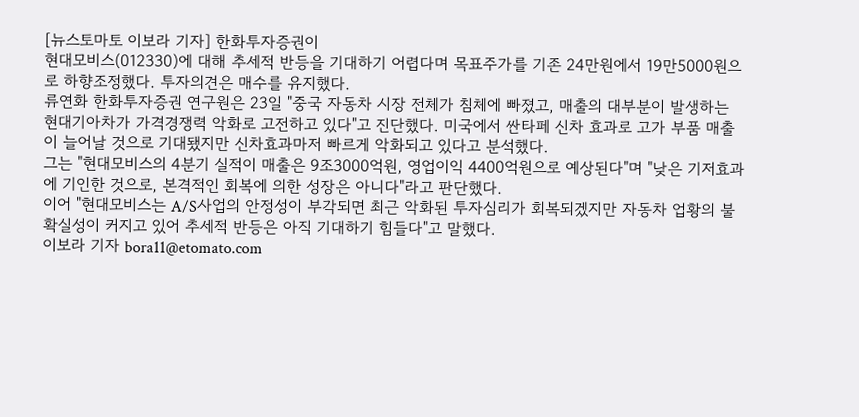[뉴스토마토 이보라 기자] 한화투자증권이
현대모비스(012330)에 대해 추세적 반등을 기대하기 어렵다며 목표주가를 기존 24만원에서 19만5000원으로 하향조정했다. 투자의견은 매수를 유지했다.
류연화 한화투자증권 연구원은 23일 "중국 자동차 시장 전체가 침체에 빠졌고, 매출의 대부분이 발생하는 현대기아차가 가격경쟁력 악화로 고전하고 있다"고 진단했다. 미국에서 싼타페 신차 효과로 고가 부품 매출이 늘어날 것으로 기대됐지만 신차효과마저 빠르게 악화되고 있다고 분석했다.
그는 "현대모비스의 4분기 실적이 매출은 9조3000억원, 영업이익 4400억원으로 예상된다"며 "낮은 기저효과에 기인한 것으로, 본격적인 회복에 의한 성장은 아니다"라고 판단했다.
이어 "현대모비스는 A/S사업의 안정성이 부각되면 최근 악화된 투자심리가 회복되겠지만 자동차 업황의 불확실성이 커지고 있어 추세적 반등은 아직 기대하기 힘들다"고 말했다.
이보라 기자 bora11@etomato.com